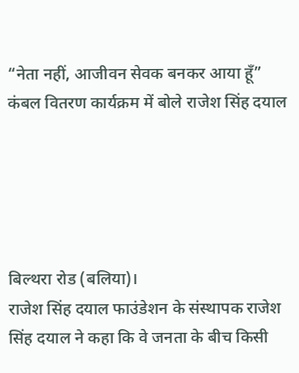“नेता नहीं, आजीवन सेवक बनकर आया हूँ” कंबल वितरण कार्यक्रम में बोले राजेश सिंह दयाल





बिल्थरा रोड (बलिया)।
राजेश सिंह दयाल फाउंडेशन के संस्थापक राजेश सिंह दयाल ने कहा कि वे जनता के बीच किसी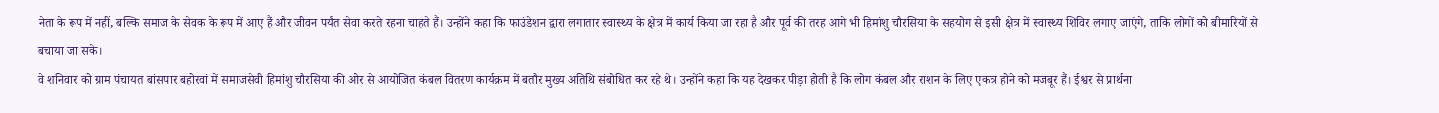नेता के रूप में नहीं, बल्कि समाज के सेवक के रूप में आए हैं और जीवन पर्यंत सेवा करते रहना चाहते हैं। उन्होंने कहा कि फाउंडेशन द्वारा लगातार स्वास्थ्य के क्षेत्र में कार्य किया जा रहा है और पूर्व की तरह आगे भी हिमांशु चौरसिया के सहयोग से इसी क्षेत्र में स्वास्थ्य शिविर लगाए जाएंगे, ताकि लोगों को बीमारियों से बचाया जा सके।
वे शनिवार को ग्राम पंचायत बांसपार बहोरवां में समाजसेवी हिमांशु चौरसिया की ओर से आयोजित कंबल वितरण कार्यक्रम में बतौर मुख्य अतिथि संबोधित कर रहे थे। उन्होंने कहा कि यह देखकर पीड़ा होती है कि लोग कंबल और राशन के लिए एकत्र होने को मजबूर हैं। ईश्वर से प्रार्थना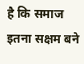है कि समाज इतना सक्षम बने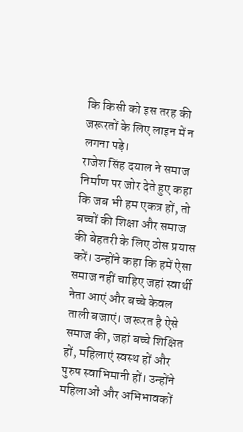कि किसी को इस तरह की जरूरतों के लिए लाइन में न लगना पड़े।
राजेश सिंह दयाल ने समाज निर्माण पर जोर देते हुए कहा कि जब भी हम एकत्र हों, तो बच्चों की शिक्षा और समाज की बेहतरी के लिए ठोस प्रयास करें। उन्होंने कहा कि हमें ऐसा समाज नहीं चाहिए जहां स्वार्थी नेता आएं और बच्चे केवल ताली बजाएं। जरूरत है ऐसे समाज की, जहां बच्चे शिक्षित हों, महिलाएं स्वस्थ हों और पुरुष स्वाभिमानी हों। उन्होंने महिलाओं और अभिभावकों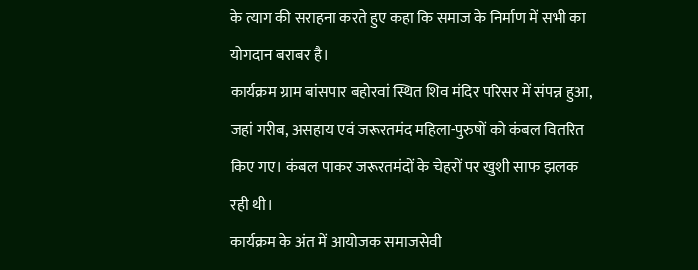के त्याग की सराहना करते हुए कहा कि समाज के निर्माण में सभी का योगदान बराबर है।
कार्यक्रम ग्राम बांसपार बहोरवां स्थित शिव मंदिर परिसर में संपन्न हुआ, जहां गरीब, असहाय एवं जरूरतमंद महिला-पुरुषों को कंबल वितरित किए गए। कंबल पाकर जरूरतमंदों के चेहरों पर खुशी साफ झलक रही थी।
कार्यक्रम के अंत में आयोजक समाजसेवी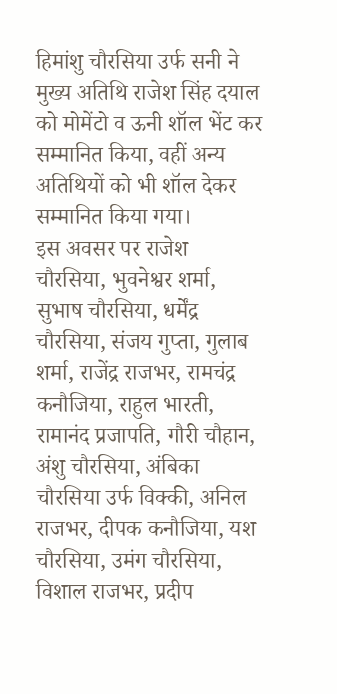हिमांशु चौरसिया उर्फ सनी ने मुख्य अतिथि राजेश सिंह दयाल को मोमेंटो व ऊनी शॉल भेंट कर सम्मानित किया, वहीं अन्य अतिथियों को भी शॉल देकर सम्मानित किया गया।
इस अवसर पर राजेश चौरसिया, भुवनेश्वर शर्मा, सुभाष चौरसिया, धर्मेंद्र चौरसिया, संजय गुप्ता, गुलाब शर्मा, राजेंद्र राजभर, रामचंद्र कनौजिया, राहुल भारती, रामानंद प्रजापति, गौरी चौहान, अंशु चौरसिया, अंबिका चौरसिया उर्फ विक्की, अनिल राजभर, दीपक कनौजिया, यश चौरसिया, उमंग चौरसिया, विशाल राजभर, प्रदीप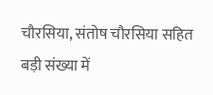चौरसिया, संतोष चौरसिया सहित बड़ी संख्या में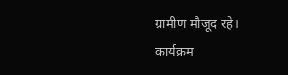ग्रामीण मौजूद रहे।
कार्यक्रम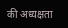की अध्यक्षता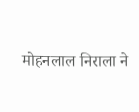मोहनलाल निराला ने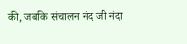की, जबकि संचालन नंद जी नंदा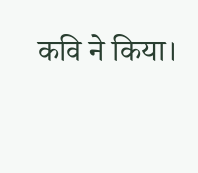कवि ने किया।